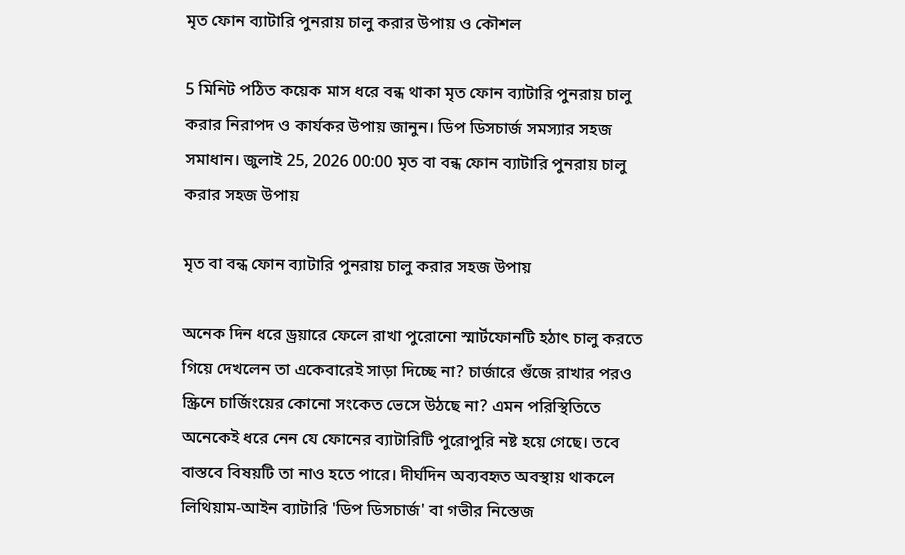মৃত ফোন ব্যাটারি পুনরায় চালু করার উপায় ও কৌশল

5 মিনিট পঠিত কয়েক মাস ধরে বন্ধ থাকা মৃত ফোন ব্যাটারি পুনরায় চালু করার নিরাপদ ও কার্যকর উপায় জানুন। ডিপ ডিসচার্জ সমস্যার সহজ সমাধান। জুলাই 25, 2026 00:00 মৃত বা বন্ধ ফোন ব্যাটারি পুনরায় চালু করার সহজ উপায়

মৃত বা বন্ধ ফোন ব্যাটারি পুনরায় চালু করার সহজ উপায়

অনেক দিন ধরে ড্রয়ারে ফেলে রাখা পুরোনো স্মার্টফোনটি হঠাৎ চালু করতে গিয়ে দেখলেন তা একেবারেই সাড়া দিচ্ছে না? চার্জারে গুঁজে রাখার পরও স্ক্রিনে চার্জিংয়ের কোনো সংকেত ভেসে উঠছে না? এমন পরিস্থিতিতে অনেকেই ধরে নেন যে ফোনের ব্যাটারিটি পুরোপুরি নষ্ট হয়ে গেছে। তবে বাস্তবে বিষয়টি তা নাও হতে পারে। দীর্ঘদিন অব্যবহৃত অবস্থায় থাকলে লিথিয়াম-আইন ব্যাটারি 'ডিপ ডিসচার্জ' বা গভীর নিস্তেজ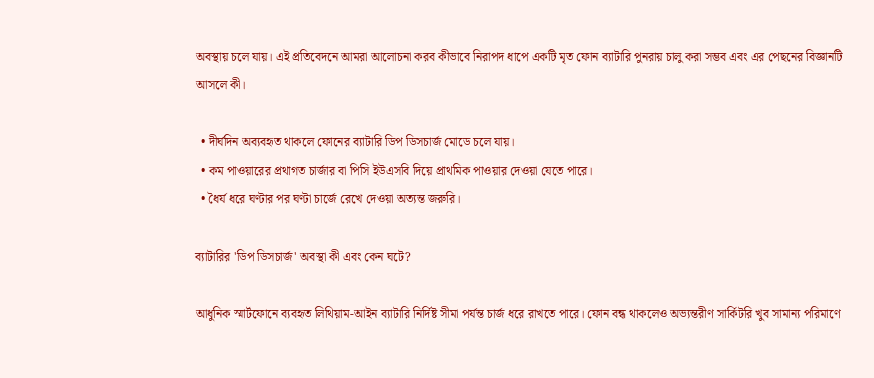অবস্থায় চলে যায়। এই প্রতিবেদনে আমরা আলোচনা করব কীভাবে নিরাপদ ধাপে একটি মৃত ফোন ব্যাটারি পুনরায় চালু করা সম্ভব এবং এর পেছনের বিজ্ঞানটি আসলে কী।

  • দীর্ঘদিন অব্যবহৃত থাকলে ফোনের ব্যাটারি ডিপ ডিসচার্জ মোডে চলে যায়।
  • কম পাওয়ারের প্রথাগত চার্জার বা পিসি ইউএসবি দিয়ে প্রাথমিক পাওয়ার দেওয়া যেতে পারে।
  • ধৈর্য ধরে ঘণ্টার পর ঘণ্টা চার্জে রেখে দেওয়া অত্যন্ত জরুরি।

ব্যাটারির 'ডিপ ডিসচার্জ' অবস্থা কী এবং কেন ঘটে?

আধুনিক স্মার্টফোনে ব্যবহৃত লিথিয়াম-আইন ব্যাটারি নির্দিষ্ট সীমা পর্যন্ত চার্জ ধরে রাখতে পারে। ফোন বন্ধ থাকলেও অভ্যন্তরীণ সার্কিটরি খুব সামান্য পরিমাণে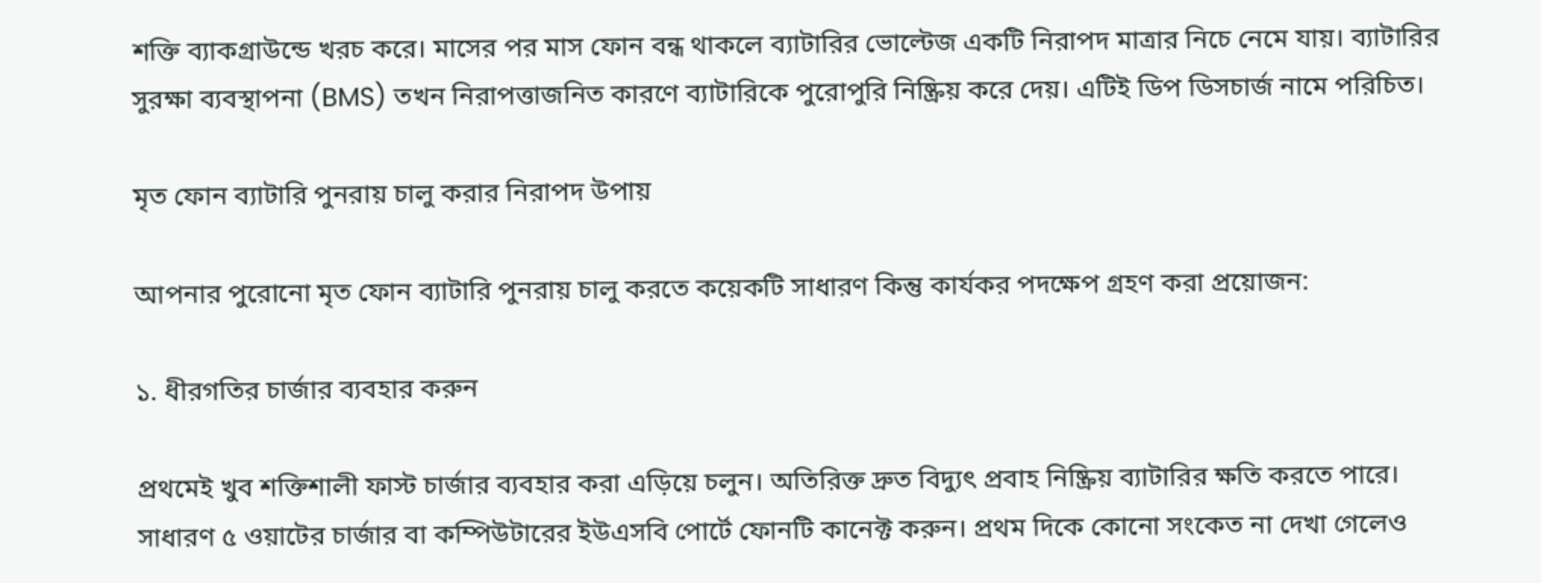শক্তি ব্যাকগ্রাউন্ডে খরচ করে। মাসের পর মাস ফোন বন্ধ থাকলে ব্যাটারির ভোল্টেজ একটি নিরাপদ মাত্রার নিচে নেমে যায়। ব্যাটারির সুরক্ষা ব্যবস্থাপনা (BMS) তখন নিরাপত্তাজনিত কারণে ব্যাটারিকে পুরোপুরি নিষ্ক্রিয় করে দেয়। এটিই ডিপ ডিসচার্জ নামে পরিচিত।

মৃত ফোন ব্যাটারি পুনরায় চালু করার নিরাপদ উপায়

আপনার পুরোনো মৃত ফোন ব্যাটারি পুনরায় চালু করতে কয়েকটি সাধারণ কিন্তু কার্যকর পদক্ষেপ গ্রহণ করা প্রয়োজন:

১. ধীরগতির চার্জার ব্যবহার করুন

প্রথমেই খুব শক্তিশালী ফাস্ট চার্জার ব্যবহার করা এড়িয়ে চলুন। অতিরিক্ত দ্রুত বিদ্যুৎ প্রবাহ নিষ্ক্রিয় ব্যাটারির ক্ষতি করতে পারে। সাধারণ ৫ ওয়াটের চার্জার বা কম্পিউটারের ইউএসবি পোর্টে ফোনটি কানেক্ট করুন। প্রথম দিকে কোনো সংকেত না দেখা গেলেও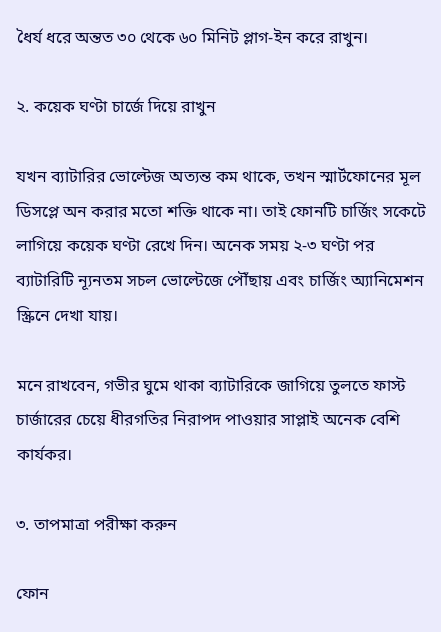ধৈর্য ধরে অন্তত ৩০ থেকে ৬০ মিনিট প্লাগ-ইন করে রাখুন।

২. কয়েক ঘণ্টা চার্জে দিয়ে রাখুন

যখন ব্যাটারির ভোল্টেজ অত্যন্ত কম থাকে, তখন স্মার্টফোনের মূল ডিসপ্লে অন করার মতো শক্তি থাকে না। তাই ফোনটি চার্জিং সকেটে লাগিয়ে কয়েক ঘণ্টা রেখে দিন। অনেক সময় ২-৩ ঘণ্টা পর ব্যাটারিটি ন্যূনতম সচল ভোল্টেজে পৌঁছায় এবং চার্জিং অ্যানিমেশন স্ক্রিনে দেখা যায়।

মনে রাখবেন, গভীর ঘুমে থাকা ব্যাটারিকে জাগিয়ে তুলতে ফাস্ট চার্জারের চেয়ে ধীরগতির নিরাপদ পাওয়ার সাপ্লাই অনেক বেশি কার্যকর।

৩. তাপমাত্রা পরীক্ষা করুন

ফোন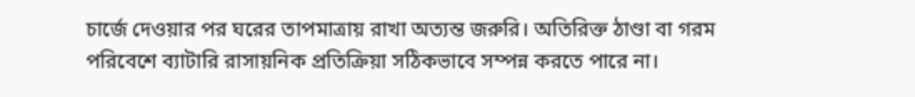চার্জে দেওয়ার পর ঘরের তাপমাত্রায় রাখা অত্যন্ত জরুরি। অতিরিক্ত ঠাণ্ডা বা গরম পরিবেশে ব্যাটারি রাসায়নিক প্রতিক্রিয়া সঠিকভাবে সম্পন্ন করতে পারে না।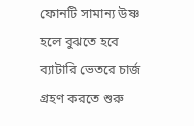ফোনটি সামান্য উষ্ণ হলে বুঝতে হবে ব্যাটারি ভেতরে চার্জ গ্রহণ করতে শুরু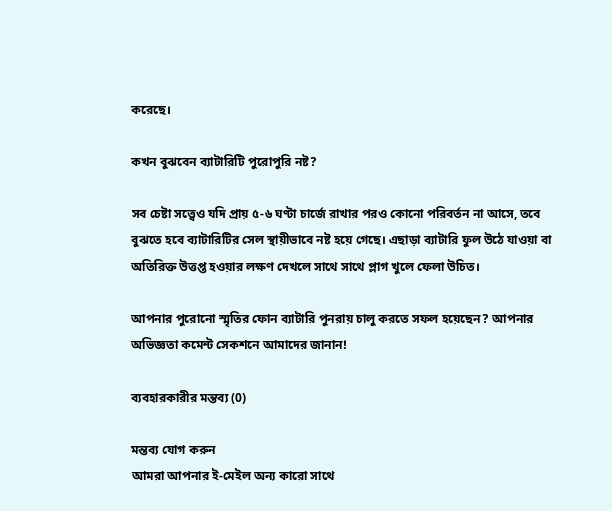করেছে।

কখন বুঝবেন ব্যাটারিটি পুরোপুরি নষ্ট?

সব চেষ্টা সত্ত্বেও যদি প্রায় ৫-৬ ঘণ্টা চার্জে রাখার পরও কোনো পরিবর্তন না আসে, তবে বুঝতে হবে ব্যাটারিটির সেল স্থায়ীভাবে নষ্ট হয়ে গেছে। এছাড়া ব্যাটারি ফুল উঠে যাওয়া বা অতিরিক্ত উত্তপ্ত হওয়ার লক্ষণ দেখলে সাথে সাথে প্লাগ খুলে ফেলা উচিত।

আপনার পুরোনো স্মৃতির ফোন ব্যাটারি পুনরায় চালু করতে সফল হয়েছেন? আপনার অভিজ্ঞতা কমেন্ট সেকশনে আমাদের জানান!

ব্যবহারকারীর মন্তব্য (0)

মন্তব্য যোগ করুন
আমরা আপনার ই-মেইল অন্য কারো সাথে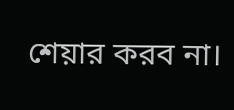শেয়ার করব না।